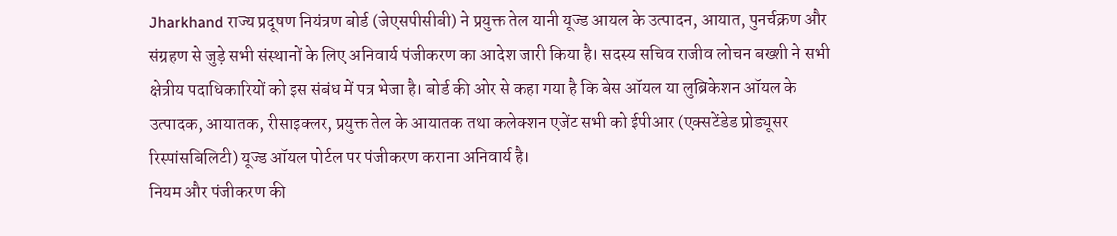Jharkhand राज्य प्रदूषण नियंत्रण बोर्ड (जेएसपीसीबी) ने प्रयुक्त तेल यानी यूज्ड आयल के उत्पादन, आयात, पुनर्चक्रण और संग्रहण से जुड़े सभी संस्थानों के लिए अनिवार्य पंजीकरण का आदेश जारी किया है। सदस्य सचिव राजीव लोचन बख्शी ने सभी क्षेत्रीय पदाधिकारियों को इस संबंध में पत्र भेजा है। बोर्ड की ओर से कहा गया है कि बेस ऑयल या लुब्रिकेशन ऑयल के उत्पादक, आयातक, रीसाइक्लर, प्रयुक्त तेल के आयातक तथा कलेक्शन एजेंट सभी को ईपीआर (एक्सटेंडेड प्रोड्यूसर रिस्पांसबिलिटी) यूज्ड ऑयल पोर्टल पर पंजीकरण कराना अनिवार्य है।
नियम और पंजीकरण की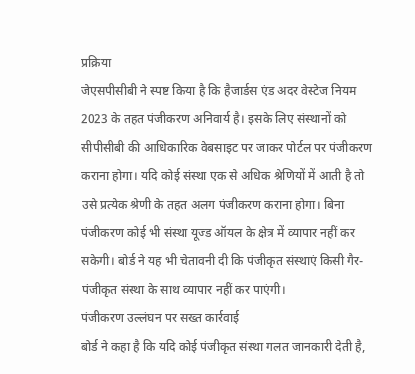प्रक्रिया
जेएसपीसीबी ने स्पष्ट किया है कि हैजार्डस एंड अदर वेस्टेज नियम 2023 के तहत पंजीकरण अनिवार्य है। इसके लिए संस्थानों को सीपीसीबी की आधिकारिक वेबसाइट पर जाकर पोर्टल पर पंजीकरण कराना होगा। यदि कोई संस्था एक से अधिक श्रेणियों में आती है तो उसे प्रत्येक श्रेणी के तहत अलग पंजीकरण कराना होगा। बिना पंजीकरण कोई भी संस्था यूज्ड ऑयल के क्षेत्र में व्यापार नहीं कर सकेगी। बोर्ड ने यह भी चेतावनी दी कि पंजीकृत संस्थाएं किसी गैर-पंजीकृत संस्था के साथ व्यापार नहीं कर पाएंगी।
पंजीकरण उल्लंघन पर सख्त कार्रवाई
बोर्ड ने कहा है कि यदि कोई पंजीकृत संस्था गलत जानकारी देती है,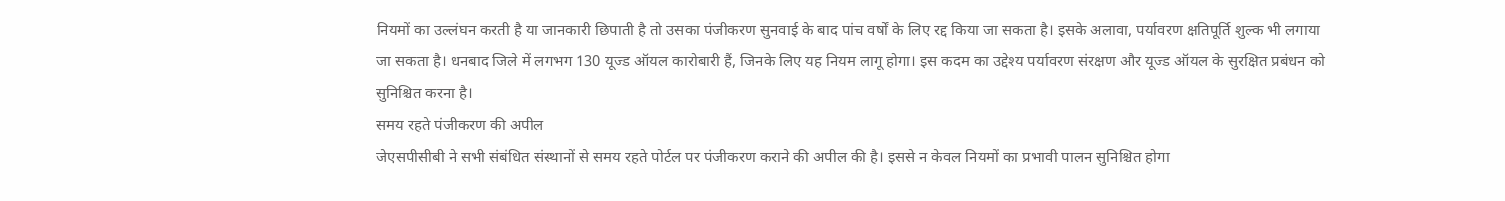नियमों का उल्लंघन करती है या जानकारी छिपाती है तो उसका पंजीकरण सुनवाई के बाद पांच वर्षों के लिए रद्द किया जा सकता है। इसके अलावा, पर्यावरण क्षतिपूर्ति शुल्क भी लगाया जा सकता है। धनबाद जिले में लगभग 130 यूज्ड ऑयल कारोबारी हैं, जिनके लिए यह नियम लागू होगा। इस कदम का उद्देश्य पर्यावरण संरक्षण और यूज्ड ऑयल के सुरक्षित प्रबंधन को सुनिश्चित करना है।
समय रहते पंजीकरण की अपील
जेएसपीसीबी ने सभी संबंधित संस्थानों से समय रहते पोर्टल पर पंजीकरण कराने की अपील की है। इससे न केवल नियमों का प्रभावी पालन सुनिश्चित होगा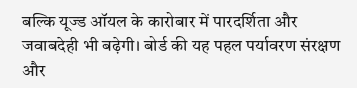बल्कि यूज्ड ऑयल के कारोबार में पारदर्शिता और जवाबदेही भी बढ़ेगी। बोर्ड की यह पहल पर्यावरण संरक्षण और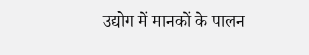उद्योग में मानकों के पालन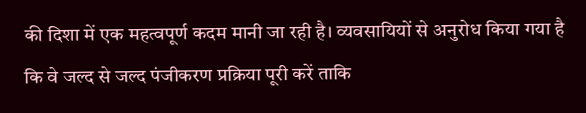की दिशा में एक महत्वपूर्ण कदम मानी जा रही है। व्यवसायियों से अनुरोध किया गया है कि वे जल्द से जल्द पंजीकरण प्रक्रिया पूरी करें ताकि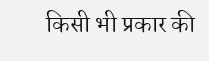किसी भी प्रकार की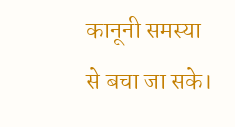कानूनी समस्या से बचा जा सके।